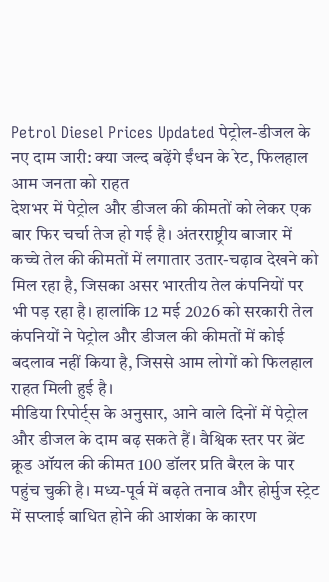Petrol Diesel Prices Updated पेट्रोल-डीजल के नए दाम जारी: क्या जल्द बढ़ेंगे ईंधन के रेट, फिलहाल आम जनता को राहत
देशभर में पेट्रोल और डीजल की कीमतों को लेकर एक बार फिर चर्चा तेज हो गई है। अंतरराष्ट्रीय बाजार में कच्चे तेल की कीमतों में लगातार उतार-चढ़ाव देखने को मिल रहा है, जिसका असर भारतीय तेल कंपनियों पर भी पड़ रहा है। हालांकि 12 मई 2026 को सरकारी तेल कंपनियों ने पेट्रोल और डीजल की कीमतों में कोई बदलाव नहीं किया है, जिससे आम लोगों को फिलहाल राहत मिली हुई है।
मीडिया रिपोर्ट्स के अनुसार, आने वाले दिनों में पेट्रोल और डीजल के दाम बढ़ सकते हैं। वैश्विक स्तर पर ब्रेंट क्रूड ऑयल की कीमत 100 डॉलर प्रति बैरल के पार पहुंच चुकी है। मध्य-पूर्व में बढ़ते तनाव और होर्मुज स्ट्रेट में सप्लाई बाधित होने की आशंका के कारण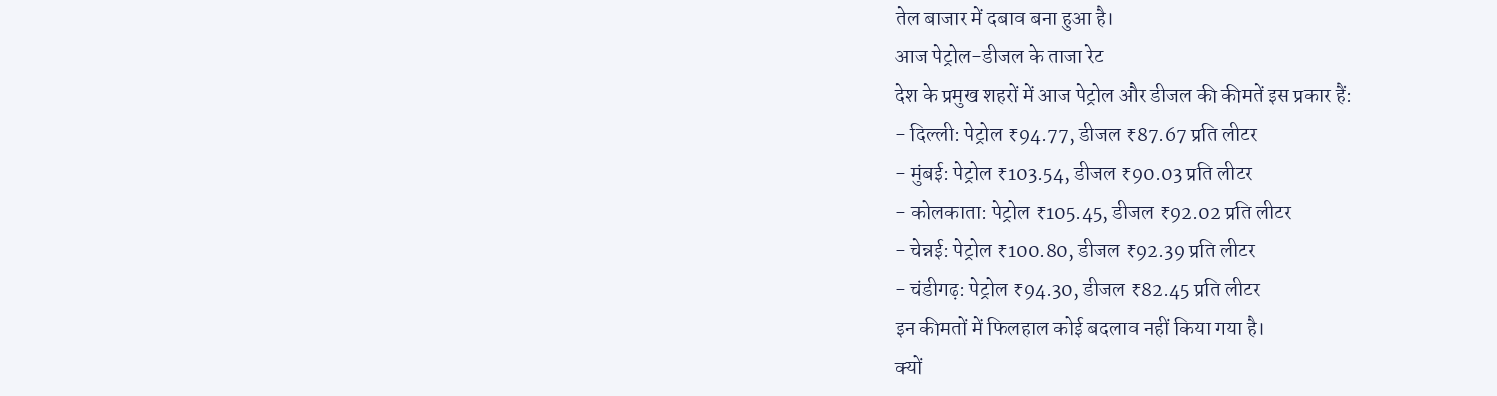तेल बाजार में दबाव बना हुआ है।
आज पेट्रोल-डीजल के ताजा रेट
देश के प्रमुख शहरों में आज पेट्रोल और डीजल की कीमतें इस प्रकार हैं:
- दिल्ली: पेट्रोल ₹94.77, डीजल ₹87.67 प्रति लीटर
- मुंबई: पेट्रोल ₹103.54, डीजल ₹90.03 प्रति लीटर
- कोलकाता: पेट्रोल ₹105.45, डीजल ₹92.02 प्रति लीटर
- चेन्नई: पेट्रोल ₹100.80, डीजल ₹92.39 प्रति लीटर
- चंडीगढ़: पेट्रोल ₹94.30, डीजल ₹82.45 प्रति लीटर
इन कीमतों में फिलहाल कोई बदलाव नहीं किया गया है।
क्यों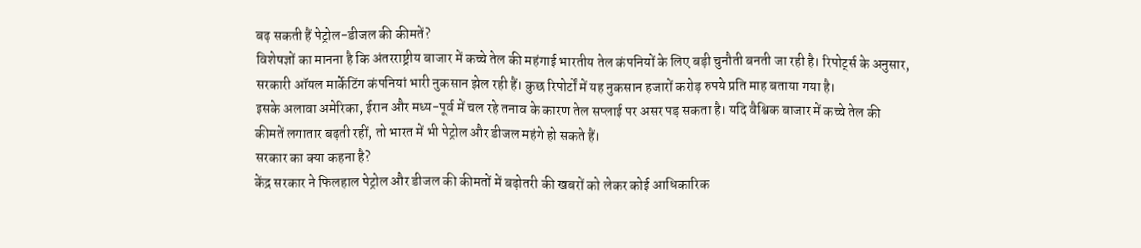बढ़ सकती हैं पेट्रोल-डीजल की कीमतें?
विशेषज्ञों का मानना है कि अंतरराष्ट्रीय बाजार में कच्चे तेल की महंगाई भारतीय तेल कंपनियों के लिए बड़ी चुनौती बनती जा रही है। रिपोर्ट्स के अनुसार, सरकारी ऑयल मार्केटिंग कंपनियां भारी नुकसान झेल रही हैं। कुछ रिपोर्टों में यह नुकसान हजारों करोड़ रुपये प्रति माह बताया गया है।
इसके अलावा अमेरिका, ईरान और मध्य-पूर्व में चल रहे तनाव के कारण तेल सप्लाई पर असर पड़ सकता है। यदि वैश्विक बाजार में कच्चे तेल की कीमतें लगातार बढ़ती रहीं, तो भारत में भी पेट्रोल और डीजल महंगे हो सकते हैं।
सरकार का क्या कहना है?
केंद्र सरकार ने फिलहाल पेट्रोल और डीजल की कीमतों में बढ़ोतरी की खबरों को लेकर कोई आधिकारिक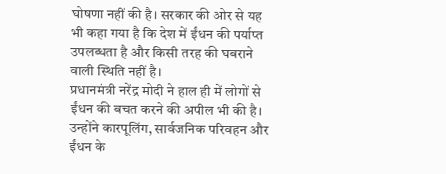घोषणा नहीं की है। सरकार की ओर से यह भी कहा गया है कि देश में ईंधन की पर्याप्त उपलब्धता है और किसी तरह की घबराने वाली स्थिति नहीं है।
प्रधानमंत्री नरेंद्र मोदी ने हाल ही में लोगों से ईंधन की बचत करने की अपील भी की है। उन्होंने कारपूलिंग, सार्वजनिक परिवहन और ईंधन के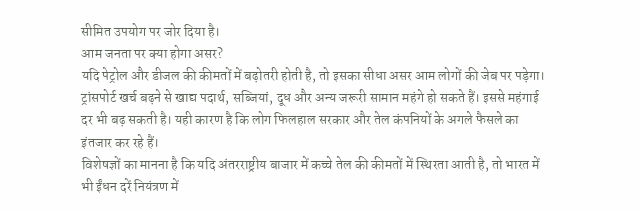सीमित उपयोग पर जोर दिया है।
आम जनता पर क्या होगा असर?
यदि पेट्रोल और डीजल की कीमतों में बढ़ोतरी होती है, तो इसका सीधा असर आम लोगों की जेब पर पड़ेगा। ट्रांसपोर्ट खर्च बढ़ने से खाद्य पदार्थ, सब्जियां, दूध और अन्य जरूरी सामान महंगे हो सकते हैं। इससे महंगाई दर भी बढ़ सकती है। यही कारण है कि लोग फिलहाल सरकार और तेल कंपनियों के अगले फैसले का इंतजार कर रहे हैं।
विशेषज्ञों का मानना है कि यदि अंतरराष्ट्रीय बाजार में कच्चे तेल की कीमतों में स्थिरता आती है, तो भारत में भी ईंधन दरें नियंत्रण में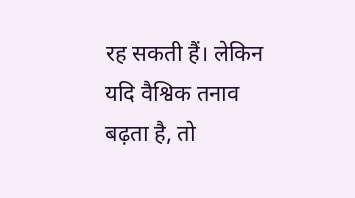रह सकती हैं। लेकिन यदि वैश्विक तनाव बढ़ता है, तो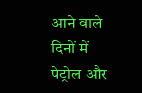आने वाले दिनों में पेट्रोल और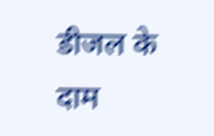डीजल के दाम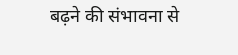बढ़ने की संभावना से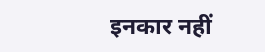इनकार नहीं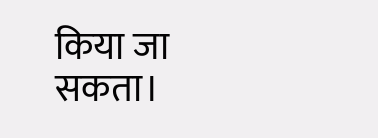किया जा सकता।